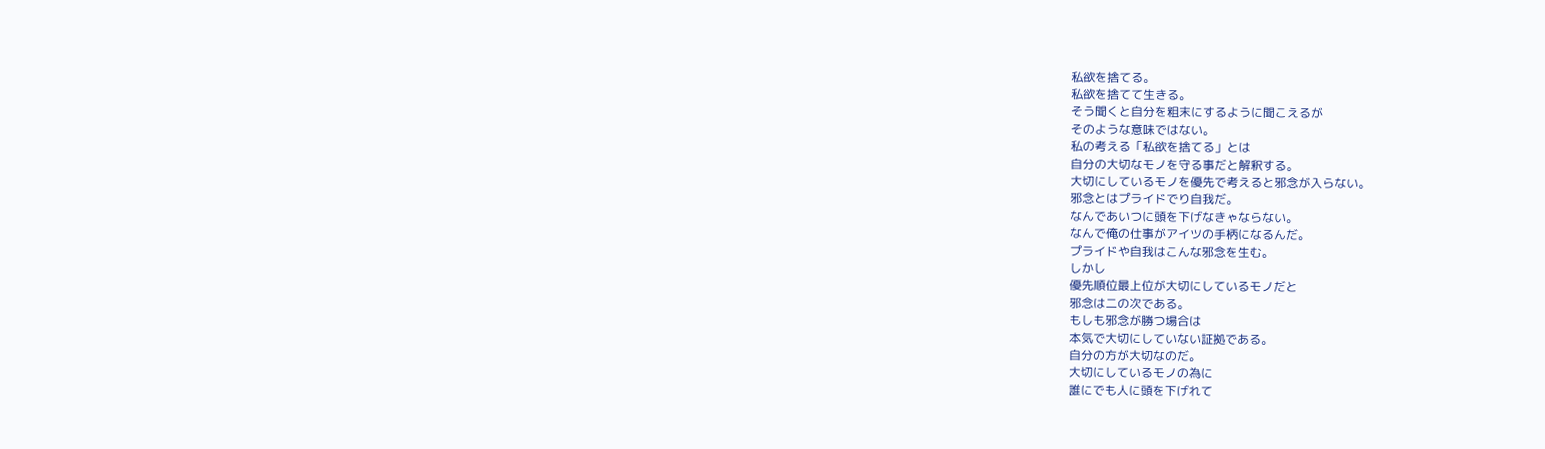私欲を捨てる。
私欲を捨てて生きる。
そう聞くと自分を粗末にするように聞こえるが
そのような意味ではない。
私の考える「私欲を捨てる」とは
自分の大切なモノを守る事だと解釈する。
大切にしているモノを優先で考えると邪念が入らない。
邪念とはプライドでり自我だ。
なんであいつに頭を下げなきゃならない。
なんで俺の仕事がアイツの手柄になるんだ。
プライドや自我はこんな邪念を生む。
しかし
優先順位最上位が大切にしているモノだと
邪念は二の次である。
もしも邪念が勝つ場合は
本気で大切にしていない証拠である。
自分の方が大切なのだ。
大切にしているモノの為に
誰にでも人に頭を下げれて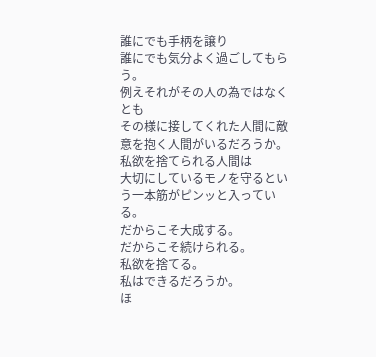誰にでも手柄を譲り
誰にでも気分よく過ごしてもらう。
例えそれがその人の為ではなくとも
その様に接してくれた人間に敵意を抱く人間がいるだろうか。
私欲を捨てられる人間は
大切にしているモノを守るという一本筋がピンッと入っている。
だからこそ大成する。
だからこそ続けられる。
私欲を捨てる。
私はできるだろうか。
ほ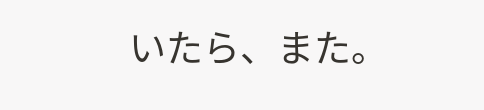いたら、また。